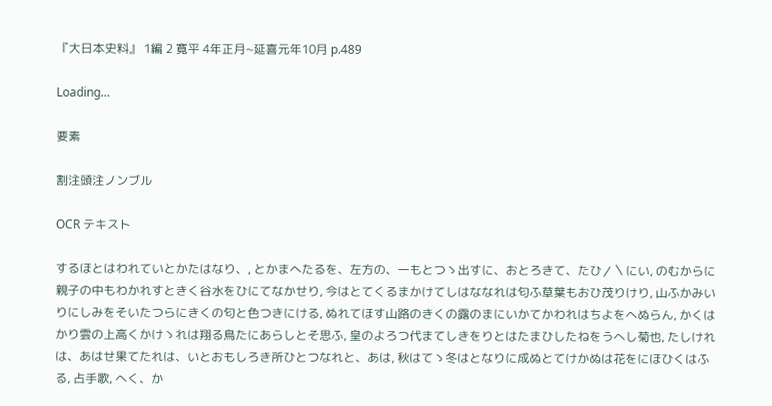『大日本史料』 1編 2 寛平 4年正月~延喜元年10月 p.489

Loading…

要素

割注頭注ノンブル

OCR テキスト

するほとはわれていとかたはなり、, とかまへたるを、左方の、一もとつゝ出すに、おとろきて、たひ〳〵にい, のむからに親子の中もわかれすときく谷水をひにてなかせり, 今はとてくるまかけてしはななれは匂ふ草葉もおひ茂りけり, 山ふかみいりにしみをそいたつらにきくの匂と色つきにける, ぬれてほす山路のきくの露のまにいかてかわれはちよをへぬらん, かくはかり雲の上高くかけゝれは翔る鳥たにあらしとそ思ふ, 皇のよろつ代まてしきをりとはたまひしたねをうへし菊也, たしけれは、あはせ果てたれは、いとおもしろき所ひとつなれと、あは, 秋はてゝ冬はとなりに成ぬとてけかぬは花をにほひくはふる, 占手歌, へく、か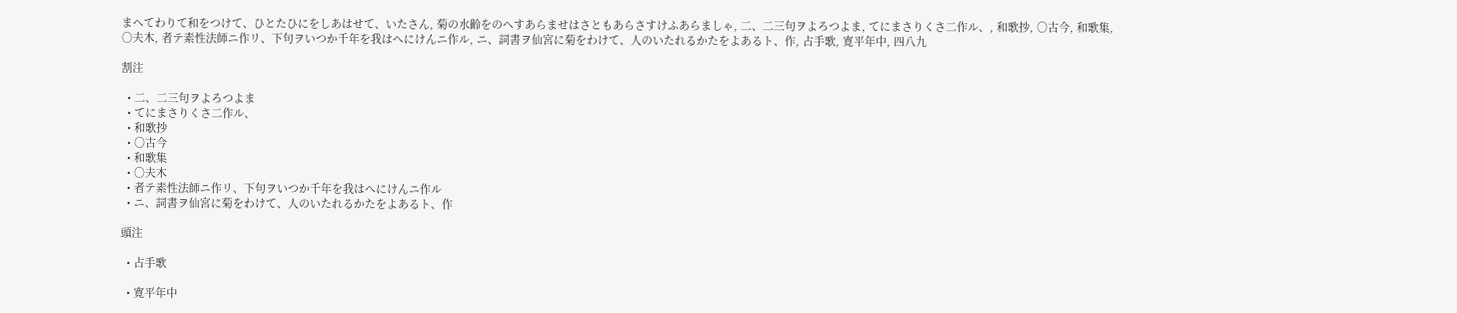まへてわりて和をつけて、ひとたひにをしあはせて、いたさん, 菊の水齡をのへすあらませはさともあらさすけふあらましゃ, 二、二三句ヲよろつよま, てにまさりくさ二作ル、, 和歌抄, ○古今, 和歌集, ○夫木, 者テ素性法師ニ作リ、下句ヲいつか千年を我はへにけんニ作ル, ニ、詞書ヲ仙宮に菊をわけて、人のいたれるかたをよあるト、作, 占手歌, 寛平年中, 四八九

割注

  • 二、二三句ヲよろつよま
  • てにまさりくさ二作ル、
  • 和歌抄
  • ○古今
  • 和歌集
  • ○夫木
  • 者テ素性法師ニ作リ、下句ヲいつか千年を我はへにけんニ作ル
  • ニ、詞書ヲ仙宮に菊をわけて、人のいたれるかたをよあるト、作

頭注

  • 占手歌

  • 寛平年中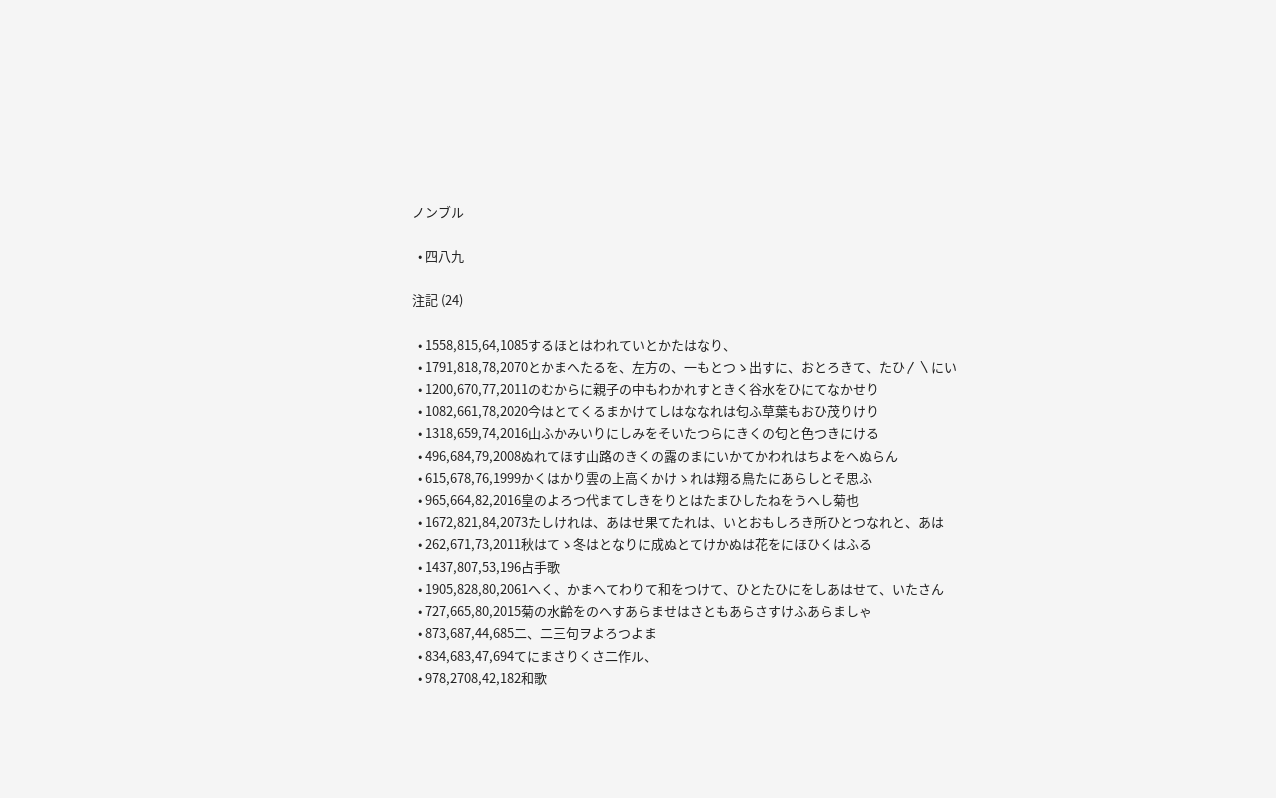ノンブル

  • 四八九

注記 (24)

  • 1558,815,64,1085するほとはわれていとかたはなり、
  • 1791,818,78,2070とかまへたるを、左方の、一もとつゝ出すに、おとろきて、たひ〳〵にい
  • 1200,670,77,2011のむからに親子の中もわかれすときく谷水をひにてなかせり
  • 1082,661,78,2020今はとてくるまかけてしはななれは匂ふ草葉もおひ茂りけり
  • 1318,659,74,2016山ふかみいりにしみをそいたつらにきくの匂と色つきにける
  • 496,684,79,2008ぬれてほす山路のきくの露のまにいかてかわれはちよをへぬらん
  • 615,678,76,1999かくはかり雲の上高くかけゝれは翔る鳥たにあらしとそ思ふ
  • 965,664,82,2016皇のよろつ代まてしきをりとはたまひしたねをうへし菊也
  • 1672,821,84,2073たしけれは、あはせ果てたれは、いとおもしろき所ひとつなれと、あは
  • 262,671,73,2011秋はてゝ冬はとなりに成ぬとてけかぬは花をにほひくはふる
  • 1437,807,53,196占手歌
  • 1905,828,80,2061へく、かまへてわりて和をつけて、ひとたひにをしあはせて、いたさん
  • 727,665,80,2015菊の水齡をのへすあらませはさともあらさすけふあらましゃ
  • 873,687,44,685二、二三句ヲよろつよま
  • 834,683,47,694てにまさりくさ二作ル、
  • 978,2708,42,182和歌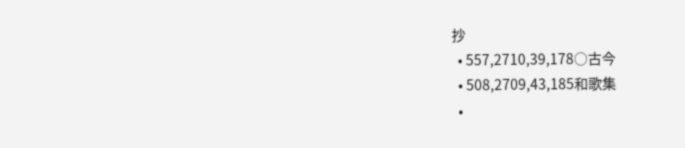抄
  • 557,2710,39,178○古今
  • 508,2709,43,185和歌集
  •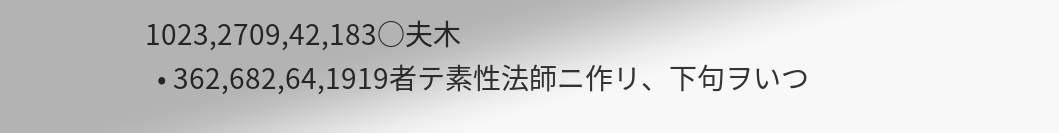1023,2709,42,183○夫木
  • 362,682,64,1919者テ素性法師ニ作リ、下句ヲいつ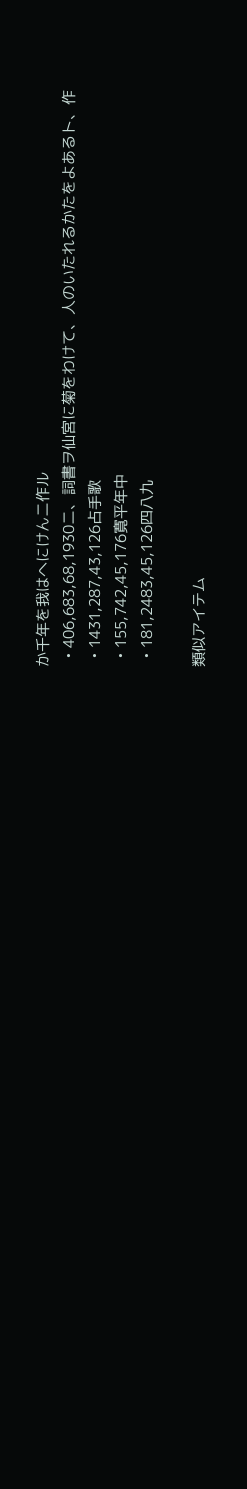か千年を我はへにけんニ作ル
  • 406,683,68,1930ニ、詞書ヲ仙宮に菊をわけて、人のいたれるかたをよあるト、作
  • 1431,287,43,126占手歌
  • 155,742,45,176寛平年中
  • 181,2483,45,126四八九

類似アイテム